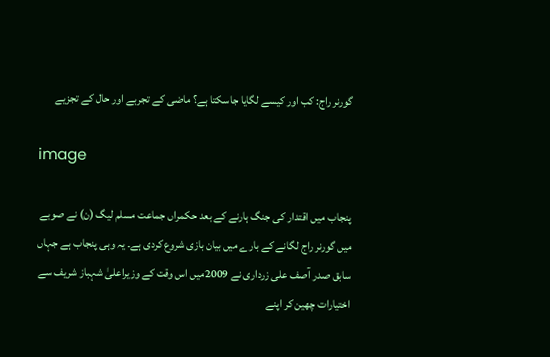گورنر راج: کب اور کیسے لگایا جاسکتا ہے؟ ماضی کے تجربے اور حال کے تجزیے

image

پنجاب میں اقتدار کی جنگ ہارنے کے بعد حکمراں جماعت مسلم لیگ (ن) نے صوبے میں گورنر راج لگانے کے بارے میں بیان بازی شروع کردی ہے۔ یہ وہی پنجاب ہے جہاں سابق صدر آصف علی زرداری نے 2009میں اس وقت کے وزیراعلیٰ شہباز شریف سے اختیارات چھین کر اپنے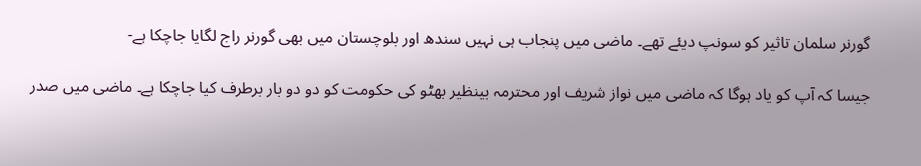گورنر سلمان تاثیر کو سونپ دیئے تھے۔ ماضی میں پنجاب ہی نہیں سندھ اور بلوچستان میں بھی گورنر راج لگایا جاچکا ہے-

جیسا کہ آپ کو یاد ہوگا کہ ماضی میں نواز شریف اور محترمہ بینظیر بھٹو کی حکومت کو دو دو بار برطرف کیا جاچکا ہے۔ ماضی میں صدر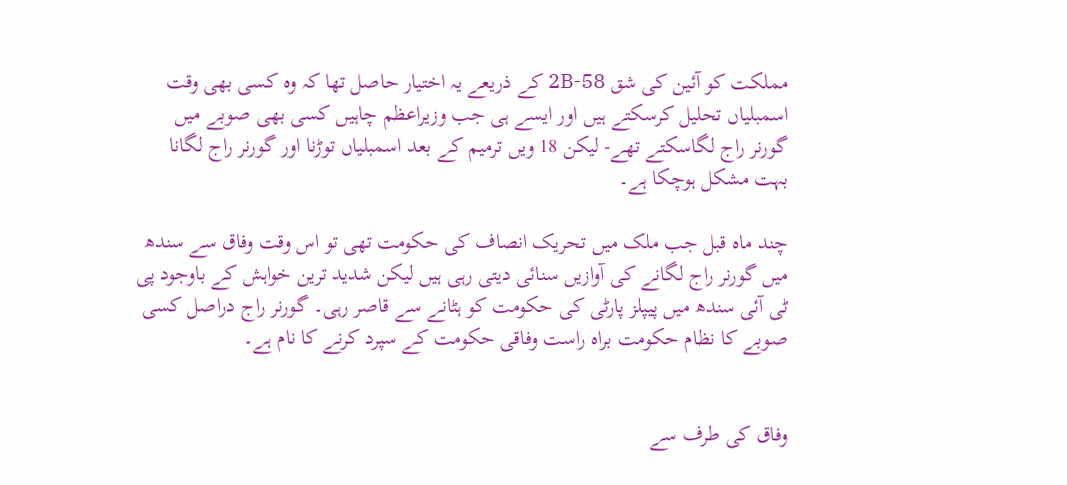مملکت کو آئین کی شق 58-2B کے ذریعے یہ اختیار حاصل تھا کہ وہ کسی بھی وقت اسمبلیاں تحلیل کرسکتے ہیں اور ایسے ہی جب وزیراعظم چاہیں کسی بھی صوبے میں گورنر راج لگاسکتے تھے- لیکن 18 ویں ترمیم کے بعد اسمبلیاں توڑنا اور گورنر راج لگانا بہت مشکل ہوچکا ہے۔

چند ماہ قبل جب ملک میں تحریک انصاف کی حکومت تھی تو اس وقت وفاق سے سندھ میں گورنر راج لگانے کی آوازیں سنائی دیتی رہی ہیں لیکن شدید ترین خواہش کے باوجود پی ٹی آئی سندھ میں پیپلز پارٹی کی حکومت کو ہٹانے سے قاصر رہی۔ گورنر راج دراصل کسی صوبے کا نظام حکومت براہ راست وفاقی حکومت کے سپرد کرنے کا نام ہے۔


وفاق کی طرف سے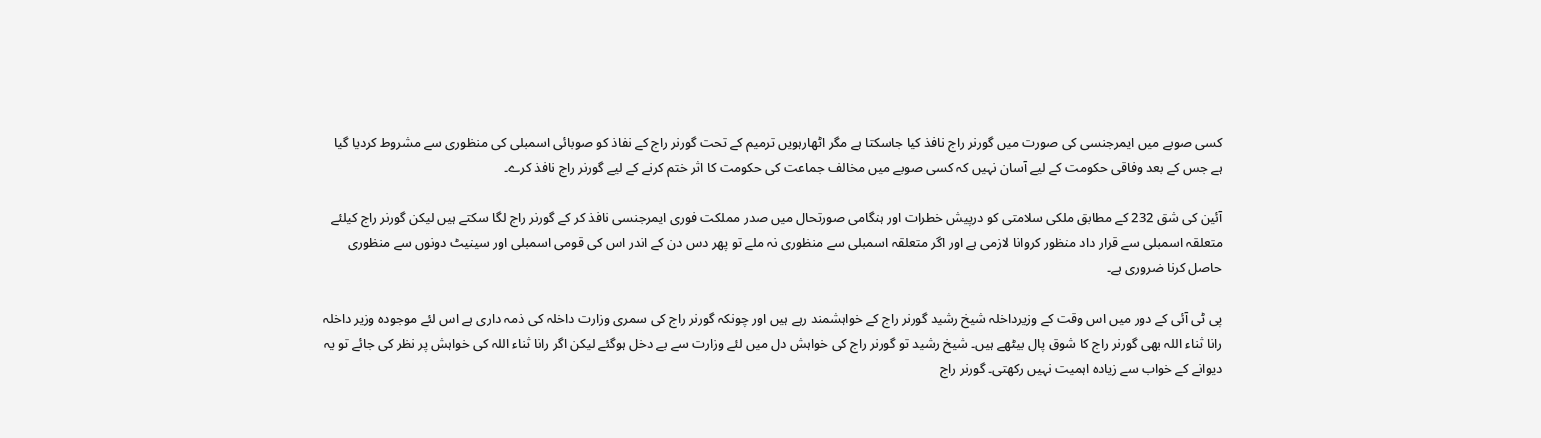کسی صوبے میں ایمرجنسی کی صورت میں گورنر راج نافذ کیا جاسکتا ہے مگر اٹھارہویں ترمیم کے تحت گورنر راج کے نفاذ کو صوبائی اسمبلی کی منظوری سے مشروط کردیا گیا ہے جس کے بعد وفاقی حکومت کے لیے آسان نہیں کہ کسی صوبے میں مخالف جماعت کی حکومت کا اثر ختم کرنے کے لیے گورنر راج نافذ کرے۔

آئین کی شق 232 کے مطابق ملکی سلامتی کو درپیش خطرات اور ہنگامی صورتحال میں صدر مملکت فوری ایمرجنسی نافذ کر کے گورنر راج لگا سکتے ہیں لیکن گورنر راج کیلئے متعلقہ اسمبلی سے قرار داد منظور کروانا لازمی ہے اور اگر متعلقہ اسمبلی سے منظوری نہ ملے تو پھر دس دن کے اندر اس کی قومی اسمبلی اور سینیٹ دونوں سے منظوری حاصل کرنا ضروری ہے۔

پی ٹی آئی کے دور میں اس وقت کے وزیرداخلہ شیخ رشید گورنر راج کے خواہشمند رہے ہیں اور چونکہ گورنر راج کی سمری وزارت داخلہ کی ذمہ داری ہے اس لئے موجودہ وزیر داخلہ رانا ثناء اللہ بھی گورنر راج کا شوق پال بیٹھے ہیں۔ شیخ رشید تو گورنر راج کی خواہش دل میں لئے وزارت سے بے دخل ہوگئے لیکن اگر رانا ثناء اللہ کی خواہش پر نظر کی جائے تو یہ دیوانے کے خواب سے زیادہ اہمیت نہیں رکھتی۔ گورنر راج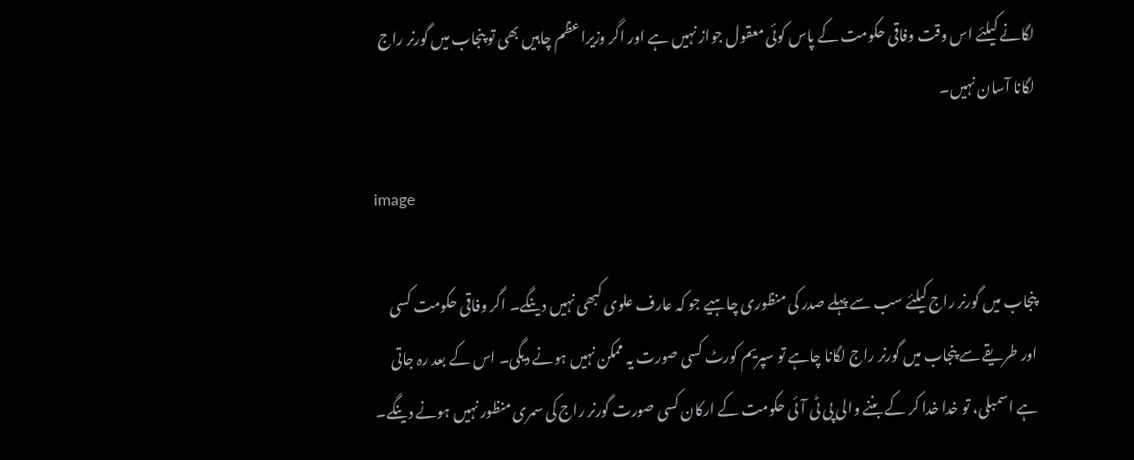لگانے کیلئے اس وقت وفاقی حکومت کے پاس کوئی معقول جواز نہیں ہے اور اگر وزیراعظم چاہیں بھی تو پنجاب میں گورنر راج لگانا آسان نہیں۔

image

پنجاب میں گورنر راج کیلئے سب سے پہلے صدر کی منظوری چاہیے جو کہ عارف علوی کبھی نہیں دینگے۔ اگر وفاقی حکومت کسی اور طریقے سے پنجاب میں گورنر راج لگانا چاہے تو سپریم کورٹ کسی صورت یہ ممکن نہیں ہونے دیگی۔ اس کے بعد رہ جاتی ہے اسمبلی، تو خدا خدا کر کے بننے والی پی ٹی آئی حکومت کے ارکان کسی صورت گورنر راج کی سمری منظور نہیں ہونے دینگے۔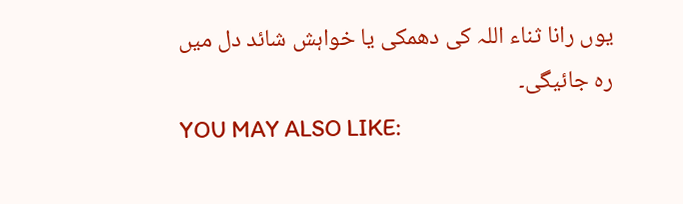یوں رانا ثناء اللہ کی دھمکی یا خواہش شائد دل میں رہ جائیگی۔
YOU MAY ALSO LIKE: